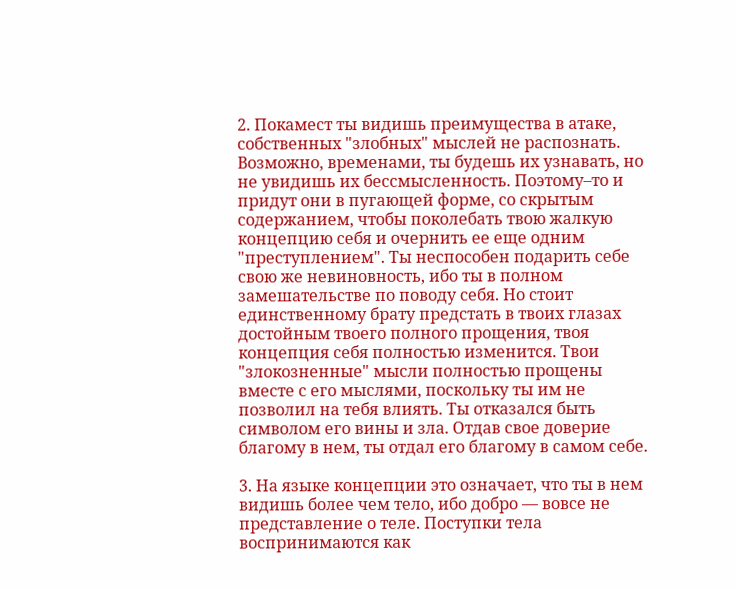2. Покамест ты видишь преимущества в атаке, собственных "злобных" мыслей не распознать. Возможно, временами, ты будешь их узнавать, но не увидишь их бессмысленность. Поэтому–то и придут они в пугающей форме, со скрытым содержанием, чтобы поколебать твою жалкую концепцию себя и очернить ее еще одним "преступлением". Ты неспособен подарить себе свою же невиновность, ибо ты в полном замешательстве по поводу себя. Но стоит единственному брату предстать в твоих глазах достойным твоего полного прощения, твоя концепция себя полностью изменится. Твои "злокозненные" мысли полностью прощены вместе с его мыслями, поскольку ты им не позволил на тебя влиять. Ты отказался быть символом его вины и зла. Отдав свое доверие благому в нем, ты отдал его благому в самом себе.

3. На языке концепции это означает, что ты в нем видишь более чем тело, ибо добро — вовсе не представление о теле. Поступки тела воспринимаются как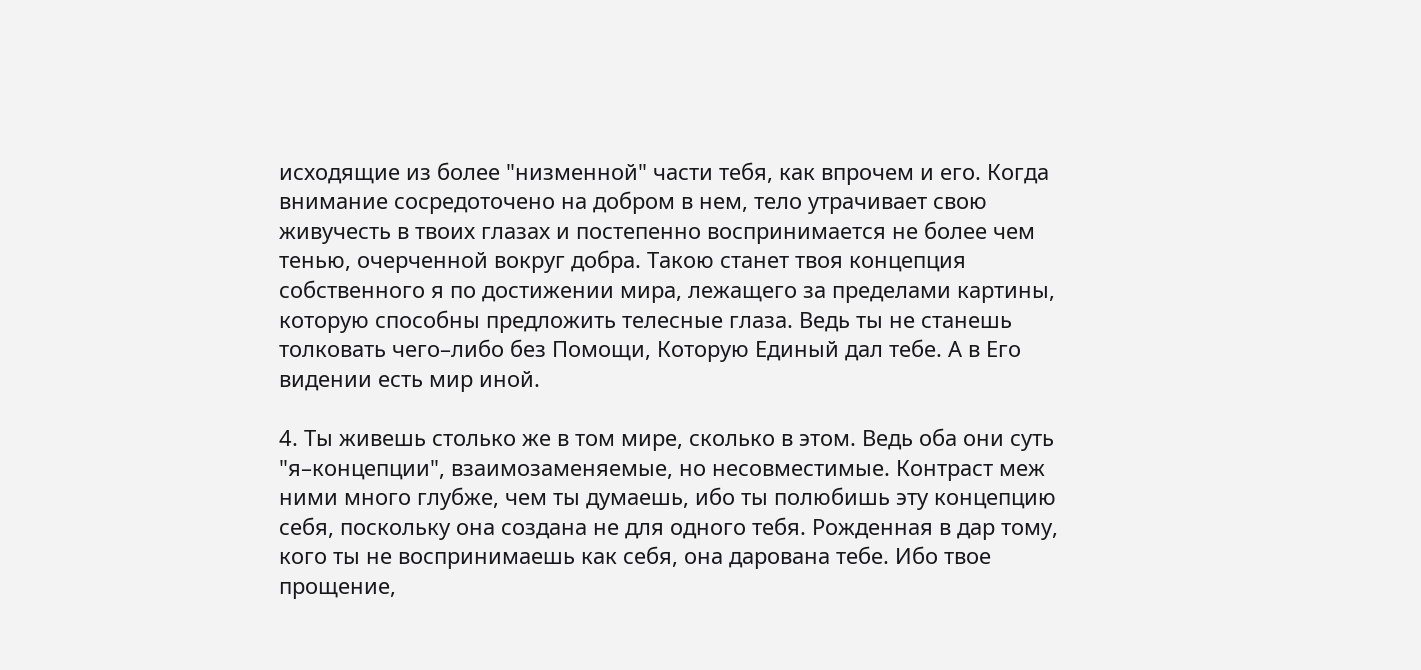исходящие из более "низменной" части тебя, как впрочем и его. Когда внимание сосредоточено на добром в нем, тело утрачивает свою живучесть в твоих глазах и постепенно воспринимается не более чем тенью, очерченной вокруг добра. Такою станет твоя концепция собственного я по достижении мира, лежащего за пределами картины, которую способны предложить телесные глаза. Ведь ты не станешь толковать чего–либо без Помощи, Которую Единый дал тебе. А в Его видении есть мир иной.

4. Ты живешь столько же в том мире, сколько в этом. Ведь оба они суть "я–концепции", взаимозаменяемые, но несовместимые. Контраст меж ними много глубже, чем ты думаешь, ибо ты полюбишь эту концепцию себя, поскольку она создана не для одного тебя. Рожденная в дар тому, кого ты не воспринимаешь как себя, она дарована тебе. Ибо твое прощение,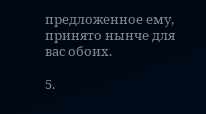предложенное ему, принято нынче для вас обоих.

5.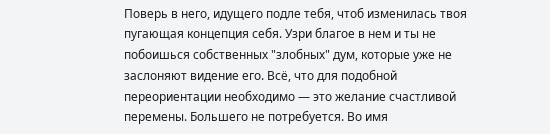Поверь в него, идущего подле тебя, чтоб изменилась твоя пугающая концепция себя. Узри благое в нем и ты не побоишься собственных "злобных" дум, которые уже не заслоняют видение его. Всё, что для подобной переориентации необходимо — это желание счастливой перемены. Большего не потребуется. Во имя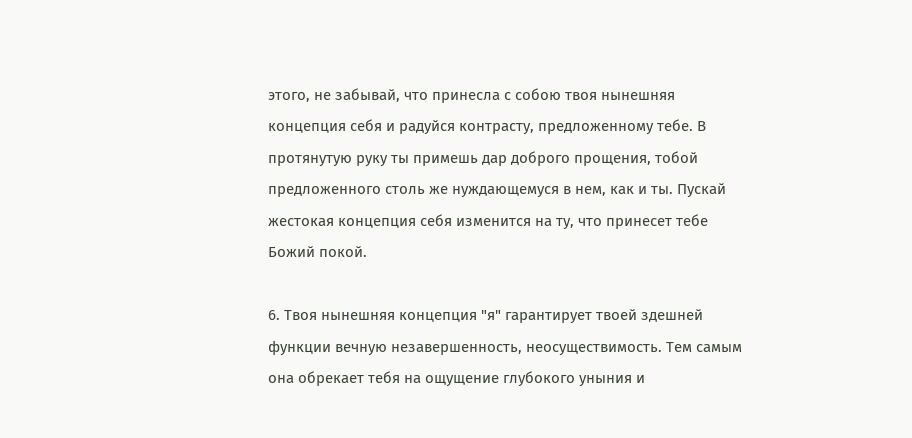этого, не забывай, что принесла с собою твоя нынешняя концепция себя и радуйся контрасту, предложенному тебе. В протянутую руку ты примешь дар доброго прощения, тобой предложенного столь же нуждающемуся в нем, как и ты. Пускай жестокая концепция себя изменится на ту, что принесет тебе Божий покой.

6. Твоя нынешняя концепция "я" гарантирует твоей здешней функции вечную незавершенность, неосуществимость. Тем самым она обрекает тебя на ощущение глубокого уныния и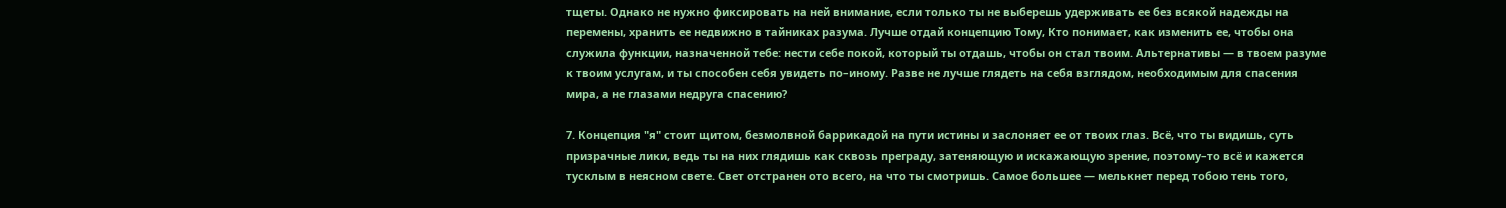тщеты. Однако не нужно фиксировать на ней внимание, если только ты не выберешь удерживать ее без всякой надежды на перемены, хранить ее недвижно в тайниках разума. Лучше отдай концепцию Тому, Кто понимает, как изменить ее, чтобы она служила функции, назначенной тебе: нести себе покой, который ты отдашь, чтобы он стал твоим. Альтернативы — в твоем разуме к твоим услугам, и ты способен себя увидеть по–иному. Разве не лучше глядеть на себя взглядом, необходимым для спасения мира, а не глазами недруга спасению?

7. Концепция "я" стоит щитом, безмолвной баррикадой на пути истины и заслоняет ее от твоих глаз. Всё, что ты видишь, суть призрачные лики, ведь ты на них глядишь как сквозь преграду, затеняющую и искажающую зрение, поэтому–то всё и кажется тусклым в неясном свете. Свет отстранен ото всего, на что ты смотришь. Самое большее — мелькнет перед тобою тень того,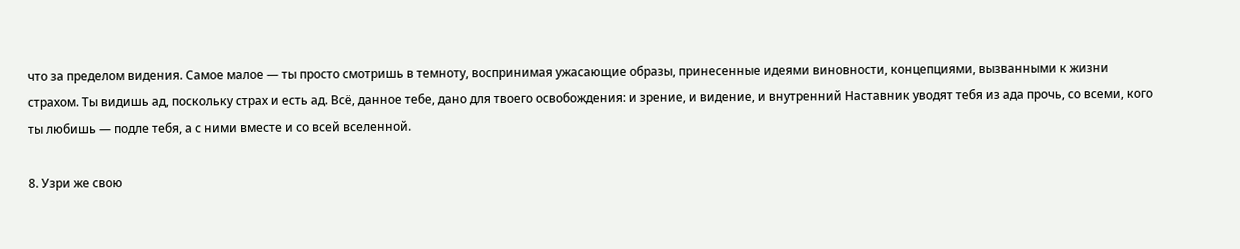что за пределом видения. Самое малое — ты просто смотришь в темноту, воспринимая ужасающие образы, принесенные идеями виновности, концепциями, вызванными к жизни страхом. Ты видишь ад, поскольку страх и есть ад. Всё, данное тебе, дано для твоего освобождения: и зрение, и видение, и внутренний Наставник уводят тебя из ада прочь, со всеми, кого ты любишь — подле тебя, а с ними вместе и со всей вселенной.

8. Узри же свою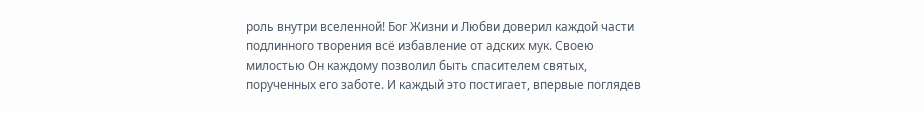роль внутри вселенной! Бог Жизни и Любви доверил каждой части подлинного творения всё избавление от адских мук. Своею милостью Он каждому позволил быть спасителем святых, порученных его заботе. И каждый это постигает, впервые поглядев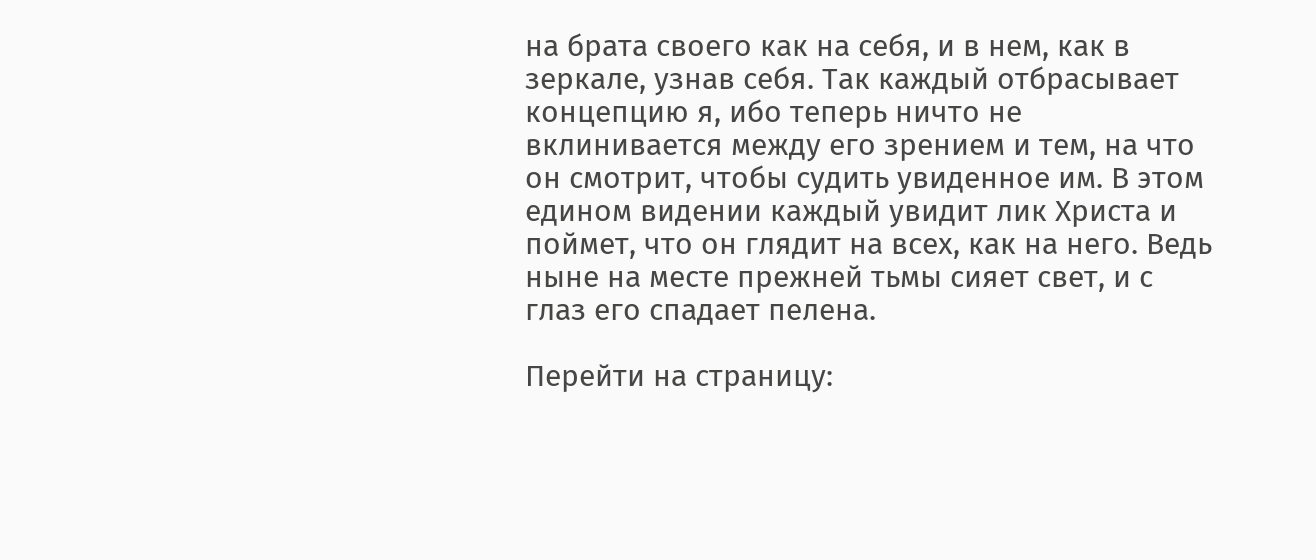на брата своего как на себя, и в нем, как в зеркале, узнав себя. Так каждый отбрасывает концепцию я, ибо теперь ничто не вклинивается между его зрением и тем, на что он смотрит, чтобы судить увиденное им. В этом едином видении каждый увидит лик Христа и поймет, что он глядит на всех, как на него. Ведь ныне на месте прежней тьмы сияет свет, и с глаз его спадает пелена.

Перейти на страницу: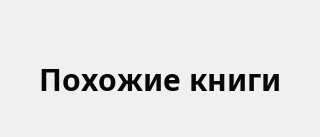Похожие книги